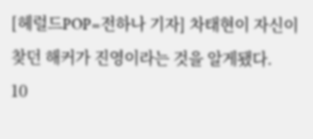[헤럴드POP=전하나 기자] 차태현이 자신이 찾던 해커가 진영이라는 것을 알게됐다.
10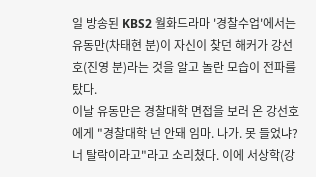일 방송된 KBS2 월화드라마 '경찰수업'에서는 유동만(차태현 분)이 자신이 찾던 해커가 강선호(진영 분)라는 것을 알고 놀란 모습이 전파를 탔다.
이날 유동만은 경찰대학 면접을 보러 온 강선호에게 "경찰대학 넌 안돼 임마. 나가. 못 들었냐? 너 탈락이라고"라고 소리쳤다. 이에 서상학(강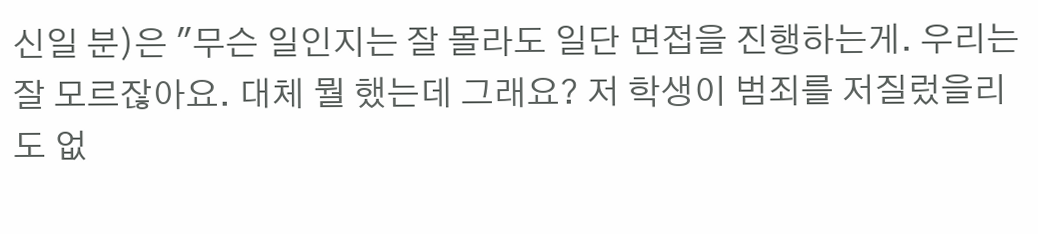신일 분)은 "무슨 일인지는 잘 몰라도 일단 면접을 진행하는게. 우리는 잘 모르잖아요. 대체 뭘 했는데 그래요? 저 학생이 범죄를 저질렀을리도 없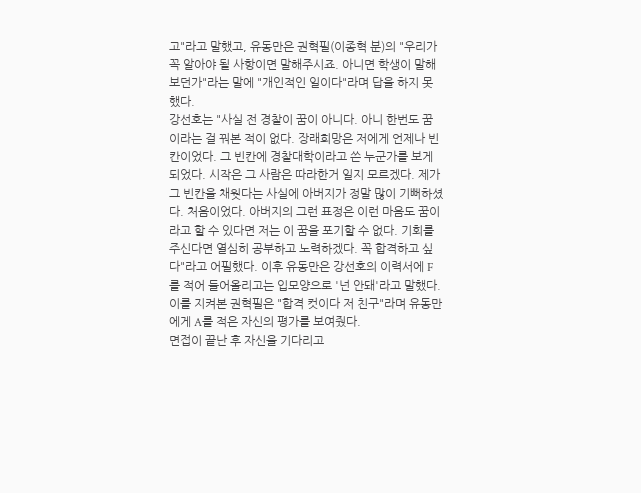고"라고 말했고, 유동만은 권혁필(이종혁 분)의 "우리가 꼭 알아야 될 사항이면 말해주시죠. 아니면 학생이 말해보던가"라는 말에 "개인적인 일이다"라며 답을 하지 못했다.
강선호는 "사실 전 경찰이 꿈이 아니다. 아니 한번도 꿈이라는 걸 꿔본 적이 없다. 장래희망은 저에게 언제나 빈칸이었다. 그 빈칸에 경찰대학이라고 쓴 누군가를 보게 되었다. 시작은 그 사람은 따라한거 일지 모르겠다. 제가 그 빈칸을 채웟다는 사실에 아버지가 정말 많이 기뻐하셨다. 처음이었다. 아버지의 그런 표정은 이런 마음도 꿈이라고 할 수 있다면 저는 이 꿈을 포기할 수 없다. 기회를 주신다면 열심히 공부하고 노력하겠다. 꼭 합격하고 싶다"라고 어필했다. 이후 유동만은 강선호의 이력서에 F를 적어 들어올리고는 입모양으로 '넌 안돼'라고 말했다. 이를 지켜본 권혁필은 "합격 컷이다 저 친구"라며 유동만에게 A를 적은 자신의 평가를 보여줬다.
면접이 끝난 후 자신을 기다리고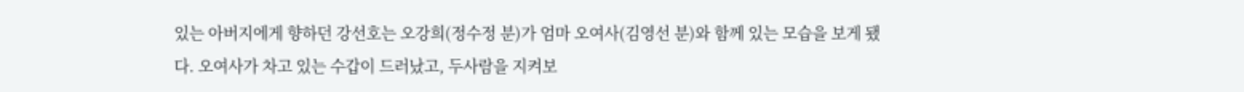있는 아버지에게 향하던 강선호는 오강희(정수정 분)가 엄마 오여사(김영선 분)와 함께 있는 모습을 보게 됐다. 오여사가 차고 있는 수갑이 드러났고, 두사람을 지켜보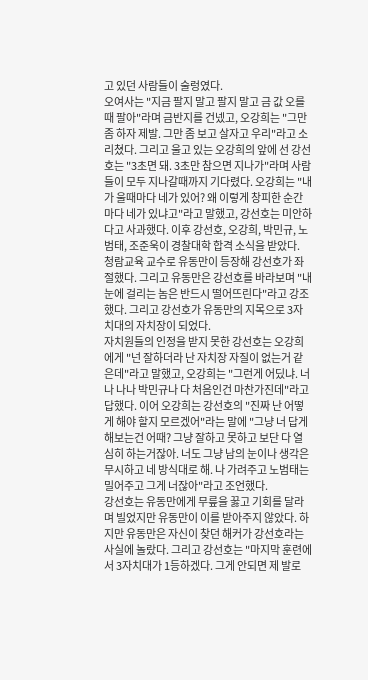고 있던 사람들이 술렁였다.
오여사는 "지금 팔지 말고 팔지 말고 금 값 오를때 팔아"라며 금반지를 건넸고, 오강희는 "그만 좀 하자 제발. 그만 좀 보고 살자고 우리"라고 소리쳤다. 그리고 울고 있는 오강희의 앞에 선 강선호는 "3초면 돼. 3초만 참으면 지나가"라며 사람들이 모두 지나갈때까지 기다렸다. 오강희는 "내가 울때마다 네가 있어? 왜 이렇게 창피한 순간마다 네가 있냐고"라고 말했고, 강선호는 미안하다고 사과했다. 이후 강선호, 오강희, 박민규, 노범태, 조준욱이 경찰대학 합격 소식을 받았다.
청람교육 교수로 유동만이 등장해 강선호가 좌절했다. 그리고 유동만은 강선호를 바라보며 "내 눈에 걸리는 놈은 반드시 떨어뜨린다"라고 강조했다. 그리고 강선호가 유동만의 지목으로 3자치대의 자치장이 되었다.
자치원들의 인정을 받지 못한 강선호는 오강희에게 "넌 잘하더라 난 자치장 자질이 없는거 같은데"라고 말했고, 오강희는 "그런게 어딨냐. 너나 나나 박민규나 다 처음인건 마찬가진데"라고 답했다. 이어 오강희는 강선호의 "진짜 난 어떻게 해야 할지 모르겠어"라는 말에 "그냥 너 답게 해보는건 어때? 그냥 잘하고 못하고 보단 다 열심히 하는거잖아. 너도 그냥 남의 눈이나 생각은 무시하고 네 방식대로 해. 나 가려주고 노범태는 밀어주고 그게 너잖아"라고 조언했다.
강선호는 유동만에게 무릎을 꿇고 기회를 달라며 빌었지만 유동만이 이를 받아주지 않았다. 하지만 유동만은 자신이 찾던 해커가 강선호라는 사실에 놀랐다. 그리고 강선호는 "마지막 훈련에서 3자치대가 1등하겠다. 그게 안되면 제 발로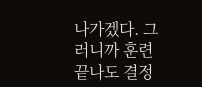나가겠다. 그러니까 훈련 끝나도 결정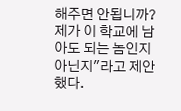해주면 안됩니까? 제가 이 학교에 남아도 되는 놈인지 아닌지"라고 제안했다.